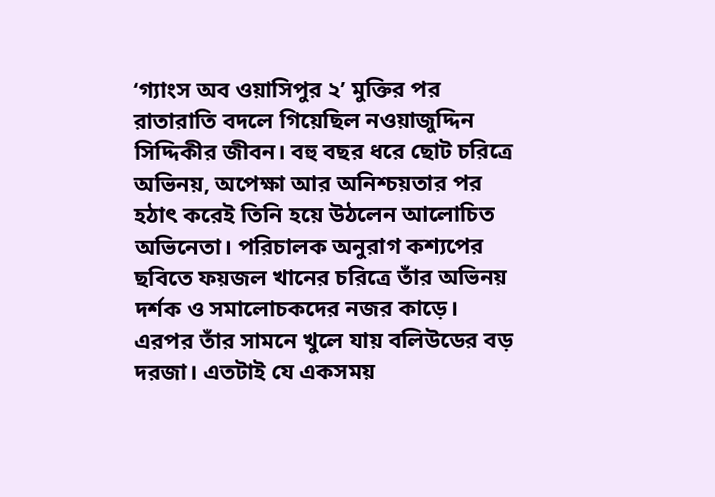‘গ্যাংস অব ওয়াসিপুর ২’ মুক্তির পর রাতারাতি বদলে গিয়েছিল নওয়াজুদ্দিন সিদ্দিকীর জীবন। বহু বছর ধরে ছোট চরিত্রে অভিনয়, অপেক্ষা আর অনিশ্চয়তার পর হঠাৎ করেই তিনি হয়ে উঠলেন আলোচিত অভিনেতা। পরিচালক অনুরাগ কশ্যপের ছবিতে ফয়জল খানের চরিত্রে তাঁর অভিনয় দর্শক ও সমালোচকদের নজর কাড়ে। এরপর তাঁর সামনে খুলে যায় বলিউডের বড় দরজা। এতটাই যে একসময়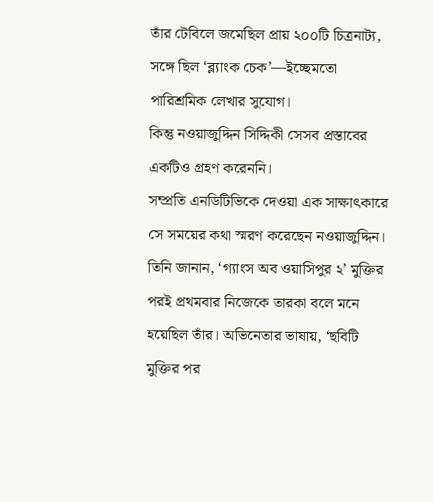তাঁর টেবিলে জমেছিল প্রায় ২০০টি চিত্রনাট্য, সঙ্গে ছিল ‘ব্ল্যাংক চেক’—ইচ্ছেমতো পারিশ্রমিক লেখার সুযোগ।
কিন্তু নওয়াজুদ্দিন সিদ্দিকী সেসব প্রস্তাবের একটিও গ্রহণ করেননি।
সম্প্রতি এনডিটিভিকে দেওয়া এক সাক্ষাৎকারে সে সময়ের কথা স্মরণ করেছেন নওয়াজুদ্দিন। তিনি জানান, ‘গ্যাংস অব ওয়াসিপুর ২’ মুক্তির পরই প্রথমবার নিজেকে তারকা বলে মনে হয়েছিল তাঁর। অভিনেতার ভাষায়, ‘ছবিটি মুক্তির পর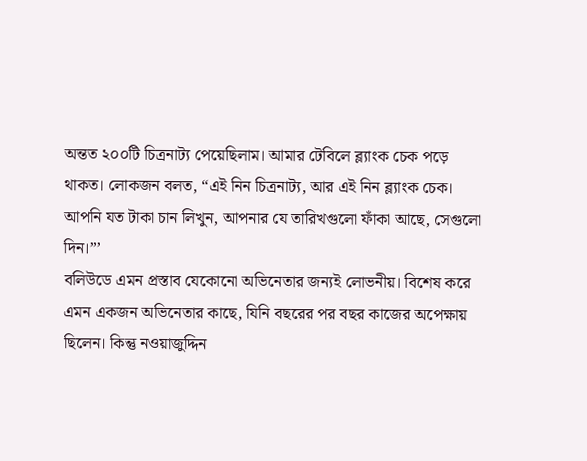অন্তত ২০০টি চিত্রনাট্য পেয়েছিলাম। আমার টেবিলে ব্ল্যাংক চেক পড়ে থাকত। লোকজন বলত, “এই নিন চিত্রনাট্য, আর এই নিন ব্ল্যাংক চেক। আপনি যত টাকা চান লিখুন, আপনার যে তারিখগুলো ফাঁকা আছে, সেগুলো দিন।”’
বলিউডে এমন প্রস্তাব যেকোনো অভিনেতার জন্যই লোভনীয়। বিশেষ করে এমন একজন অভিনেতার কাছে, যিনি বছরের পর বছর কাজের অপেক্ষায় ছিলেন। কিন্তু নওয়াজুদ্দিন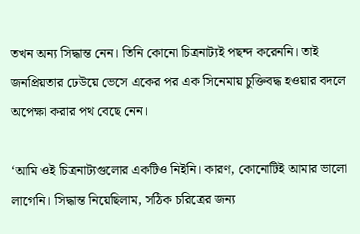তখন অন্য সিদ্ধান্ত নেন। তিনি কোনো চিত্রনাট্যই পছন্দ করেননি। তাই জনপ্রিয়তার ঢেউয়ে ভেসে একের পর এক সিনেমায় চুক্তিবদ্ধ হওয়ার বদলে অপেক্ষা করার পথ বেছে নেন।

‘আমি ওই চিত্রনাট্যগুলোর একটিও নিইনি। কারণ, কোনোটিই আমার ভালো লাগেনি। সিদ্ধান্ত নিয়েছিলাম, সঠিক চরিত্রের জন্য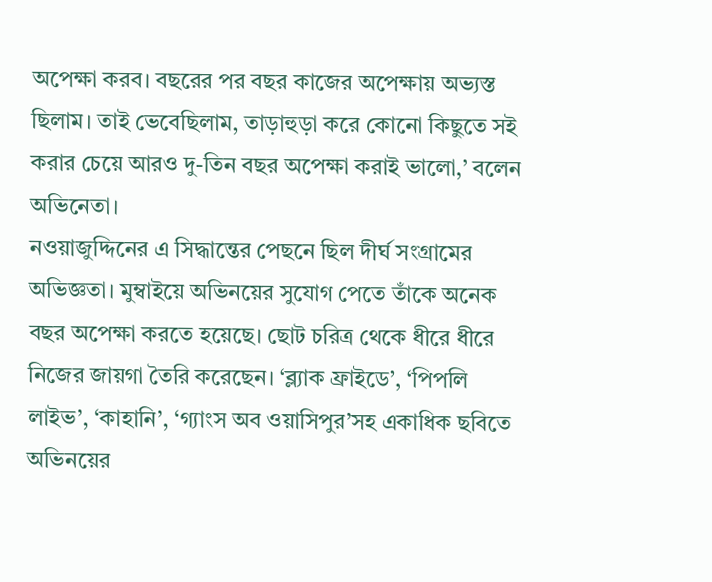অপেক্ষা করব। বছরের পর বছর কাজের অপেক্ষায় অভ্যস্ত ছিলাম। তাই ভেবেছিলাম, তাড়াহুড়া করে কোনো কিছুতে সই করার চেয়ে আরও দু-তিন বছর অপেক্ষা করাই ভালো,’ বলেন অভিনেতা।
নওয়াজুদ্দিনের এ সিদ্ধান্তের পেছনে ছিল দীর্ঘ সংগ্রামের অভিজ্ঞতা। মুম্বাইয়ে অভিনয়ের সুযোগ পেতে তাঁকে অনেক বছর অপেক্ষা করতে হয়েছে। ছোট চরিত্র থেকে ধীরে ধীরে নিজের জায়গা তৈরি করেছেন। ‘ব্ল্যাক ফ্রাইডে’, ‘পিপলি লাইভ’, ‘কাহানি’, ‘গ্যাংস অব ওয়াসিপুর’সহ একাধিক ছবিতে অভিনয়ের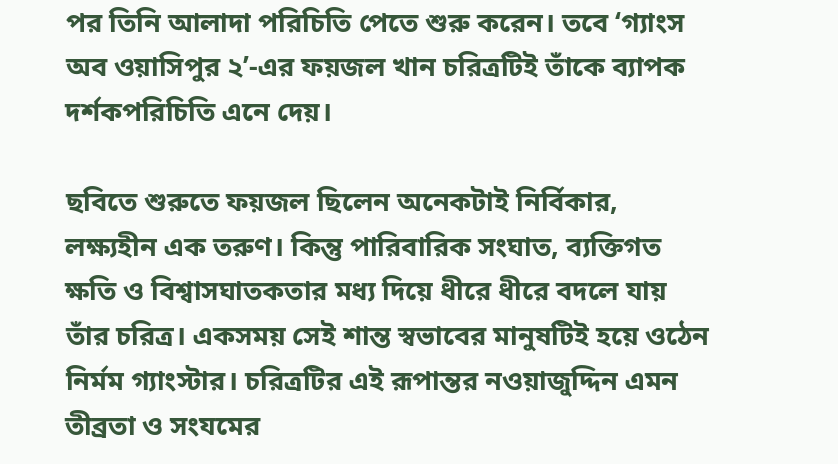পর তিনি আলাদা পরিচিতি পেতে শুরু করেন। তবে ‘গ্যাংস অব ওয়াসিপুর ২’-এর ফয়জল খান চরিত্রটিই তাঁকে ব্যাপক দর্শকপরিচিতি এনে দেয়।

ছবিতে শুরুতে ফয়জল ছিলেন অনেকটাই নির্বিকার, লক্ষ্যহীন এক তরুণ। কিন্তু পারিবারিক সংঘাত, ব্যক্তিগত ক্ষতি ও বিশ্বাসঘাতকতার মধ্য দিয়ে ধীরে ধীরে বদলে যায় তাঁর চরিত্র। একসময় সেই শান্ত স্বভাবের মানুষটিই হয়ে ওঠেন নির্মম গ্যাংস্টার। চরিত্রটির এই রূপান্তর নওয়াজুদ্দিন এমন তীব্রতা ও সংযমের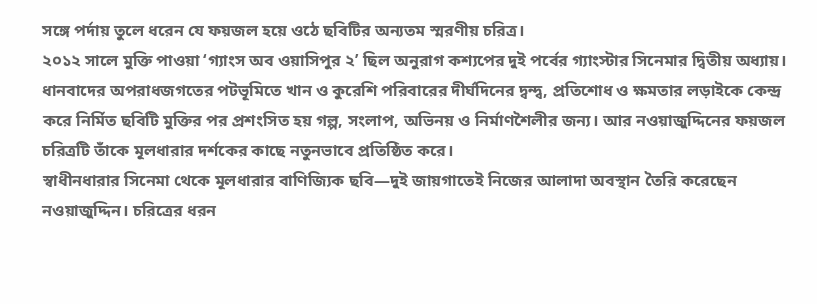সঙ্গে পর্দায় তুলে ধরেন যে ফয়জল হয়ে ওঠে ছবিটির অন্যতম স্মরণীয় চরিত্র।
২০১২ সালে মুক্তি পাওয়া ‘গ্যাংস অব ওয়াসিপুর ২’ ছিল অনুরাগ কশ্যপের দুই পর্বের গ্যাংস্টার সিনেমার দ্বিতীয় অধ্যায়। ধানবাদের অপরাধজগতের পটভূমিতে খান ও কুরেশি পরিবারের দীর্ঘদিনের দ্বন্দ্ব, প্রতিশোধ ও ক্ষমতার লড়াইকে কেন্দ্র করে নির্মিত ছবিটি মুক্তির পর প্রশংসিত হয় গল্প, সংলাপ, অভিনয় ও নির্মাণশৈলীর জন্য। আর নওয়াজুদ্দিনের ফয়জল চরিত্রটি তাঁকে মূলধারার দর্শকের কাছে নতুনভাবে প্রতিষ্ঠিত করে।
স্বাধীনধারার সিনেমা থেকে মূলধারার বাণিজ্যিক ছবি—দুই জায়গাতেই নিজের আলাদা অবস্থান তৈরি করেছেন নওয়াজুদ্দিন। চরিত্রের ধরন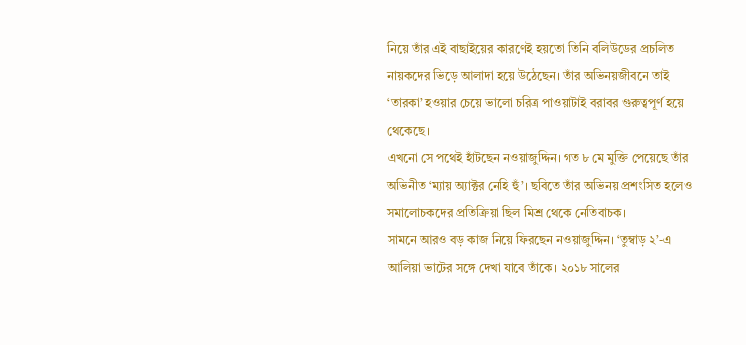নিয়ে তাঁর এই বাছাইয়ের কারণেই হয়তো তিনি বলিউডের প্রচলিত নায়কদের ভিড়ে আলাদা হয়ে উঠেছেন। তাঁর অভিনয়জীবনে তাই ‘তারকা’ হওয়ার চেয়ে ভালো চরিত্র পাওয়াটাই বরাবর গুরুত্বপূর্ণ হয়ে থেকেছে।
এখনো সে পথেই হাঁটছেন নওয়াজুদ্দিন। গত ৮ মে মুক্তি পেয়েছে তাঁর অভিনীত ‘ম্যায় অ্যাক্টর নেহি হুঁ’। ছবিতে তাঁর অভিনয় প্রশংসিত হলেও সমালোচকদের প্রতিক্রিয়া ছিল মিশ্র থেকে নেতিবাচক।
সামনে আরও বড় কাজ নিয়ে ফিরছেন নওয়াজুদ্দিন। ‘তুম্বাড় ২’-এ আলিয়া ভাটের সঙ্গে দেখা যাবে তাঁকে। ২০১৮ সালের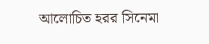আলোচিত হরর সিনেমা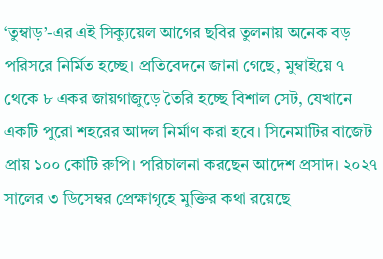‘তুম্বাড়’-এর এই সিক্যুয়েল আগের ছবির তুলনায় অনেক বড় পরিসরে নির্মিত হচ্ছে। প্রতিবেদনে জানা গেছে, মুম্বাইয়ে ৭ থেকে ৮ একর জায়গাজুড়ে তৈরি হচ্ছে বিশাল সেট, যেখানে একটি পুরো শহরের আদল নির্মাণ করা হবে। সিনেমাটির বাজেট প্রায় ১০০ কোটি রুপি। পরিচালনা করছেন আদেশ প্রসাদ। ২০২৭ সালের ৩ ডিসেম্বর প্রেক্ষাগৃহে মুক্তির কথা রয়েছে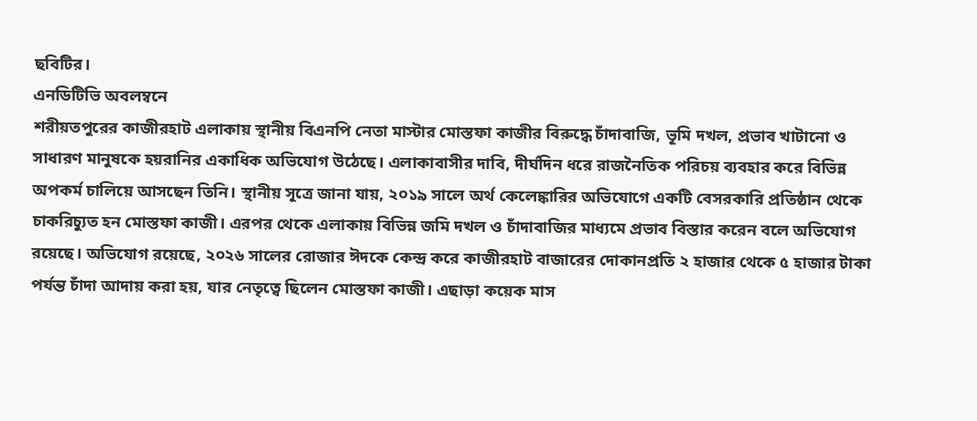ছবিটির।
এনডিটিভি অবলম্বনে
শরীয়তপুরের কাজীরহাট এলাকায় স্থানীয় বিএনপি নেতা মাস্টার মোস্তফা কাজীর বিরুদ্ধে চাঁদাবাজি, ভূমি দখল, প্রভাব খাটানো ও সাধারণ মানুষকে হয়রানির একাধিক অভিযোগ উঠেছে। এলাকাবাসীর দাবি, দীর্ঘদিন ধরে রাজনৈতিক পরিচয় ব্যবহার করে বিভিন্ন অপকর্ম চালিয়ে আসছেন তিনি। স্থানীয় সূত্রে জানা যায়, ২০১৯ সালে অর্থ কেলেঙ্কারির অভিযোগে একটি বেসরকারি প্রতিষ্ঠান থেকে চাকরিচ্যুত হন মোস্তফা কাজী। এরপর থেকে এলাকায় বিভিন্ন জমি দখল ও চাঁদাবাজির মাধ্যমে প্রভাব বিস্তার করেন বলে অভিযোগ রয়েছে। অভিযোগ রয়েছে, ২০২৬ সালের রোজার ঈদকে কেন্দ্র করে কাজীরহাট বাজারের দোকানপ্রতি ২ হাজার থেকে ৫ হাজার টাকা পর্যন্ত চাঁদা আদায় করা হয়, যার নেতৃত্বে ছিলেন মোস্তফা কাজী। এছাড়া কয়েক মাস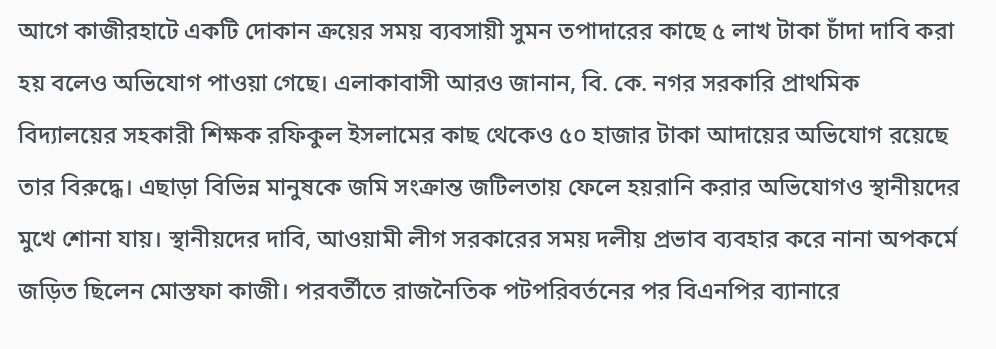আগে কাজীরহাটে একটি দোকান ক্রয়ের সময় ব্যবসায়ী সুমন তপাদারের কাছে ৫ লাখ টাকা চাঁদা দাবি করা হয় বলেও অভিযোগ পাওয়া গেছে। এলাকাবাসী আরও জানান, বি. কে. নগর সরকারি প্রাথমিক বিদ্যালয়ের সহকারী শিক্ষক রফিকুল ইসলামের কাছ থেকেও ৫০ হাজার টাকা আদায়ের অভিযোগ রয়েছে তার বিরুদ্ধে। এছাড়া বিভিন্ন মানুষকে জমি সংক্রান্ত জটিলতায় ফেলে হয়রানি করার অভিযোগও স্থানীয়দের মুখে শোনা যায়। স্থানীয়দের দাবি, আওয়ামী লীগ সরকারের সময় দলীয় প্রভাব ব্যবহার করে নানা অপকর্মে জড়িত ছিলেন মোস্তফা কাজী। পরবর্তীতে রাজনৈতিক পটপরিবর্তনের পর বিএনপির ব্যানারে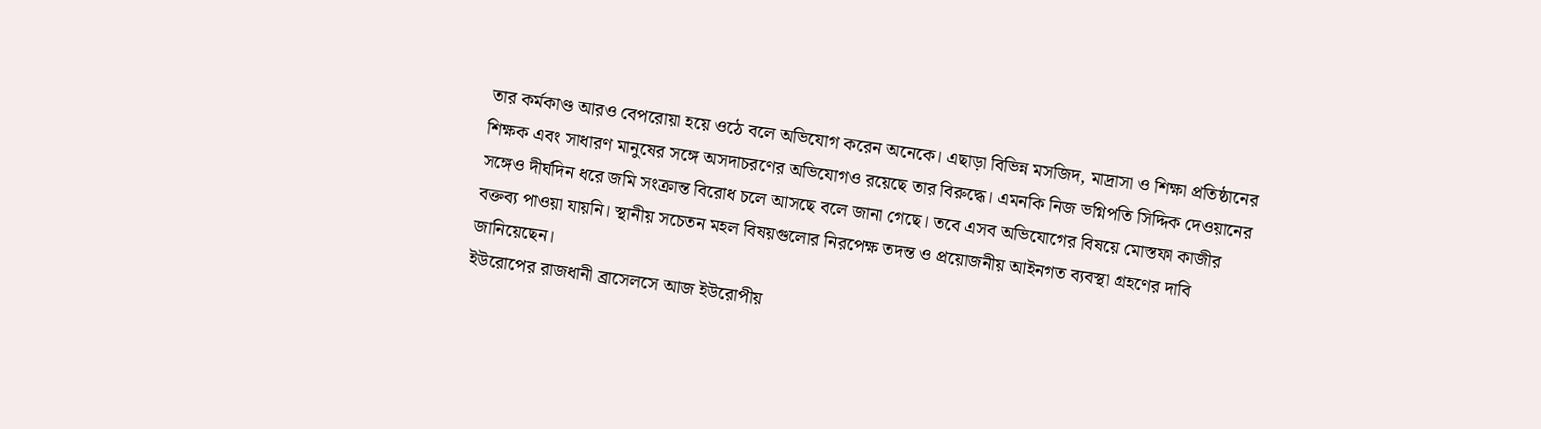তার কর্মকাণ্ড আরও বেপরোয়া হয়ে ওঠে বলে অভিযোগ করেন অনেকে। এছাড়া বিভিন্ন মসজিদ, মাদ্রাসা ও শিক্ষা প্রতিষ্ঠানের শিক্ষক এবং সাধারণ মানুষের সঙ্গে অসদাচরণের অভিযোগও রয়েছে তার বিরুদ্ধে। এমনকি নিজ ভগ্নিপতি সিদ্দিক দেওয়ানের সঙ্গেও দীর্ঘদিন ধরে জমি সংক্রান্ত বিরোধ চলে আসছে বলে জানা গেছে। তবে এসব অভিযোগের বিষয়ে মোস্তফা কাজীর বক্তব্য পাওয়া যায়নি। স্থানীয় সচেতন মহল বিষয়গুলোর নিরপেক্ষ তদন্ত ও প্রয়োজনীয় আইনগত ব্যবস্থা গ্রহণের দাবি জানিয়েছেন।
ইউরোপের রাজধানী ব্রাসেলসে আজ ইউরোপীয়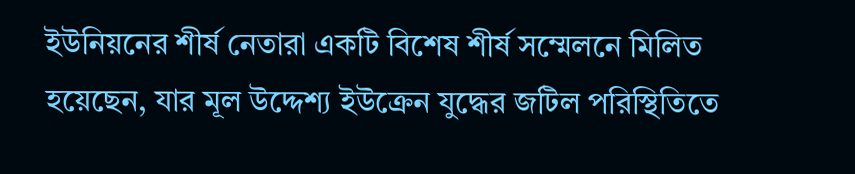ইউনিয়নের শীর্ষ নেতারা একটি বিশেষ শীর্ষ সম্মেলনে মিলিত হয়েছেন, যার মূল উদ্দেশ্য ইউক্রেন যুদ্ধের জটিল পরিস্থিতিতে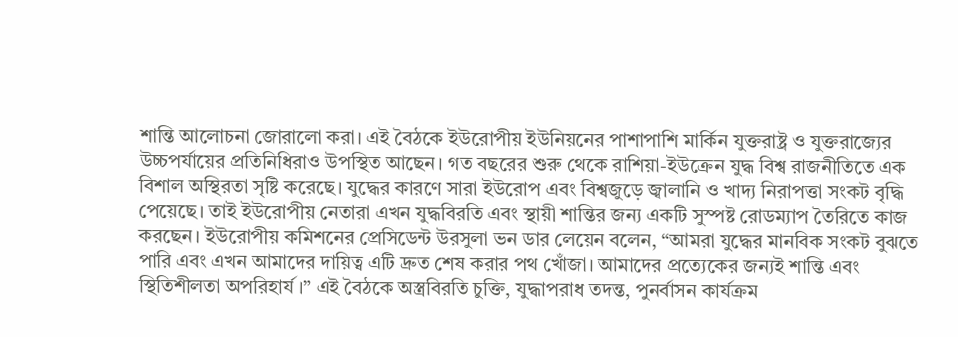শান্তি আলোচনা জোরালো করা। এই বৈঠকে ইউরোপীয় ইউনিয়নের পাশাপাশি মার্কিন যুক্তরাষ্ট্র ও যুক্তরাজ্যের উচ্চপর্যায়ের প্রতিনিধিরাও উপস্থিত আছেন। গত বছরের শুরু থেকে রাশিয়া-ইউক্রেন যুদ্ধ বিশ্ব রাজনীতিতে এক বিশাল অস্থিরতা সৃষ্টি করেছে। যুদ্ধের কারণে সারা ইউরোপ এবং বিশ্বজুড়ে জ্বালানি ও খাদ্য নিরাপত্তা সংকট বৃদ্ধি পেয়েছে। তাই ইউরোপীয় নেতারা এখন যুদ্ধবিরতি এবং স্থায়ী শান্তির জন্য একটি সুস্পষ্ট রোডম্যাপ তৈরিতে কাজ করছেন। ইউরোপীয় কমিশনের প্রেসিডেন্ট উরসুলা ভন ডার লেয়েন বলেন, “আমরা যুদ্ধের মানবিক সংকট বুঝতে পারি এবং এখন আমাদের দায়িত্ব এটি দ্রুত শেষ করার পথ খোঁজা। আমাদের প্রত্যেকের জন্যই শান্তি এবং স্থিতিশীলতা অপরিহার্য।” এই বৈঠকে অস্ত্রবিরতি চুক্তি, যুদ্ধাপরাধ তদন্ত, পুনর্বাসন কার্যক্রম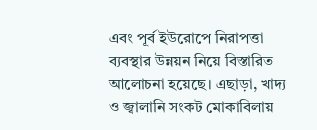এবং পূর্ব ইউরোপে নিরাপত্তা ব্যবস্থার উন্নয়ন নিয়ে বিস্তারিত আলোচনা হয়েছে। এছাড়া, খাদ্য ও জ্বালানি সংকট মোকাবিলায়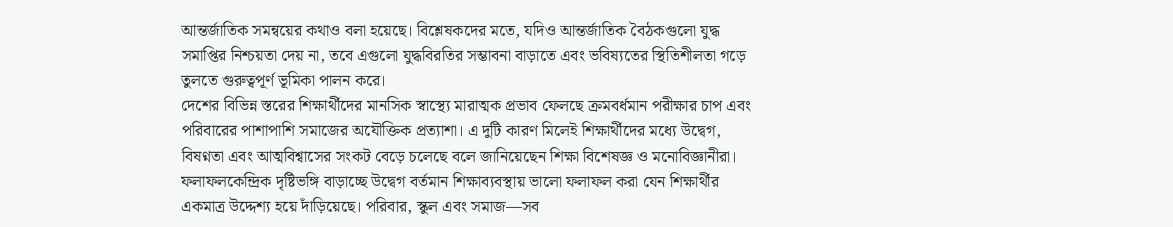আন্তর্জাতিক সমন্বয়ের কথাও বলা হয়েছে। বিশ্লেষকদের মতে, যদিও আন্তর্জাতিক বৈঠকগুলো যুদ্ধ সমাপ্তির নিশ্চয়তা দেয় না, তবে এগুলো যুদ্ধবিরতির সম্ভাবনা বাড়াতে এবং ভবিষ্যতের স্থিতিশীলতা গড়ে তুলতে গুরুত্বপূর্ণ ভূমিকা পালন করে।
দেশের বিভিন্ন স্তরের শিক্ষার্থীদের মানসিক স্বাস্থ্যে মারাত্মক প্রভাব ফেলছে ক্রমবর্ধমান পরীক্ষার চাপ এবং পরিবারের পাশাপাশি সমাজের অযৌক্তিক প্রত্যাশা। এ দুটি কারণ মিলেই শিক্ষার্থীদের মধ্যে উদ্বেগ, বিষণ্নতা এবং আত্মবিশ্বাসের সংকট বেড়ে চলেছে বলে জানিয়েছেন শিক্ষা বিশেষজ্ঞ ও মনোবিজ্ঞানীরা। ফলাফলকেন্দ্রিক দৃষ্টিভঙ্গি বাড়াচ্ছে উদ্বেগ বর্তমান শিক্ষাব্যবস্থায় ভালো ফলাফল করা যেন শিক্ষার্থীর একমাত্র উদ্দেশ্য হয়ে দাঁড়িয়েছে। পরিবার, স্কুল এবং সমাজ—সব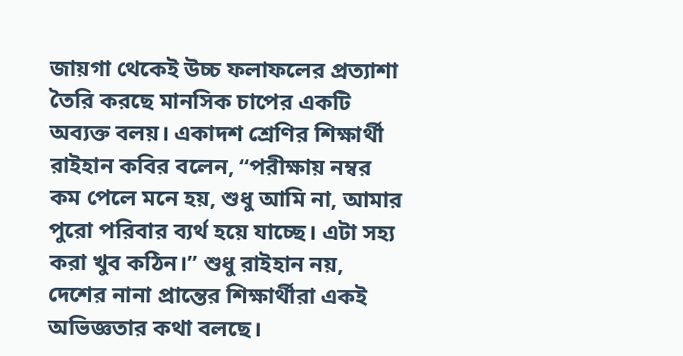জায়গা থেকেই উচ্চ ফলাফলের প্রত্যাশা তৈরি করছে মানসিক চাপের একটি অব্যক্ত বলয়। একাদশ শ্রেণির শিক্ষার্থী রাইহান কবির বলেন, “পরীক্ষায় নম্বর কম পেলে মনে হয়, শুধু আমি না, আমার পুরো পরিবার ব্যর্থ হয়ে যাচ্ছে। এটা সহ্য করা খুব কঠিন।” শুধু রাইহান নয়, দেশের নানা প্রান্তের শিক্ষার্থীরা একই অভিজ্ঞতার কথা বলছে।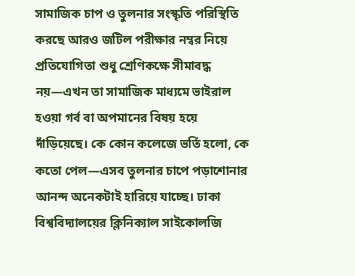সামাজিক চাপ ও তুলনার সংস্কৃতি পরিস্থিতি করছে আরও জটিল পরীক্ষার নম্বর নিয়ে প্রতিযোগিতা শুধু শ্রেণিকক্ষে সীমাবদ্ধ নয়—এখন তা সামাজিক মাধ্যমে ভাইরাল হওয়া গর্ব বা অপমানের বিষয় হয়ে দাঁড়িয়েছে। কে কোন কলেজে ভর্তি হলো, কে কতো পেল—এসব তুলনার চাপে পড়াশোনার আনন্দ অনেকটাই হারিয়ে যাচ্ছে। ঢাকা বিশ্ববিদ্যালয়ের ক্লিনিক্যাল সাইকোলজি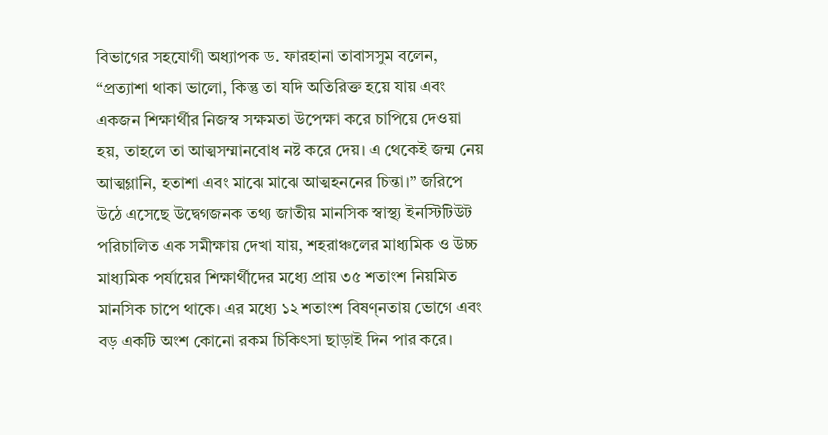বিভাগের সহযোগী অধ্যাপক ড. ফারহানা তাবাসসুম বলেন, “প্রত্যাশা থাকা ভালো, কিন্তু তা যদি অতিরিক্ত হয়ে যায় এবং একজন শিক্ষার্থীর নিজস্ব সক্ষমতা উপেক্ষা করে চাপিয়ে দেওয়া হয়, তাহলে তা আত্মসম্মানবোধ নষ্ট করে দেয়। এ থেকেই জন্ম নেয় আত্মগ্লানি, হতাশা এবং মাঝে মাঝে আত্মহননের চিন্তা।” জরিপে উঠে এসেছে উদ্বেগজনক তথ্য জাতীয় মানসিক স্বাস্থ্য ইনস্টিটিউট পরিচালিত এক সমীক্ষায় দেখা যায়, শহরাঞ্চলের মাধ্যমিক ও উচ্চ মাধ্যমিক পর্যায়ের শিক্ষার্থীদের মধ্যে প্রায় ৩৫ শতাংশ নিয়মিত মানসিক চাপে থাকে। এর মধ্যে ১২ শতাংশ বিষণ্নতায় ভোগে এবং বড় একটি অংশ কোনো রকম চিকিৎসা ছাড়াই দিন পার করে।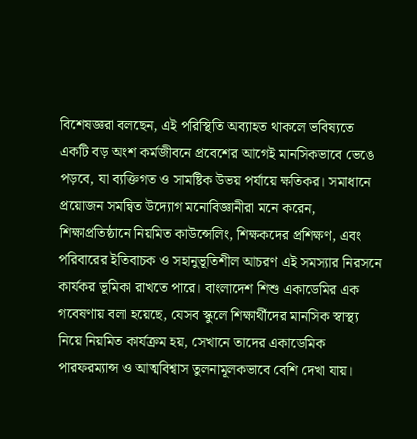বিশেষজ্ঞরা বলছেন, এই পরিস্থিতি অব্যাহত থাকলে ভবিষ্যতে একটি বড় অংশ কর্মজীবনে প্রবেশের আগেই মানসিকভাবে ভেঙে পড়বে, যা ব্যক্তিগত ও সামষ্টিক উভয় পর্যায়ে ক্ষতিকর। সমাধানে প্রয়োজন সমন্বিত উদ্যোগ মনোবিজ্ঞানীরা মনে করেন, শিক্ষাপ্রতিষ্ঠানে নিয়মিত কাউন্সেলিং, শিক্ষকদের প্রশিক্ষণ, এবং পরিবারের ইতিবাচক ও সহানুভূতিশীল আচরণ এই সমস্যার নিরসনে কার্যকর ভূমিকা রাখতে পারে। বাংলাদেশ শিশু একাডেমির এক গবেষণায় বলা হয়েছে, যেসব স্কুলে শিক্ষার্থীদের মানসিক স্বাস্থ্য নিয়ে নিয়মিত কার্যক্রম হয়, সেখানে তাদের একাডেমিক পারফরম্যান্স ও আত্মবিশ্বাস তুলনামূলকভাবে বেশি দেখা যায়।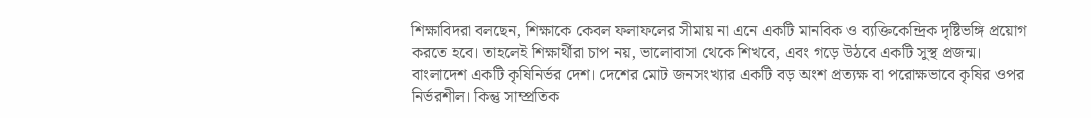শিক্ষাবিদরা বলছেন, শিক্ষাকে কেবল ফলাফলের সীমায় না এনে একটি মানবিক ও ব্যক্তিকেন্দ্রিক দৃষ্টিভঙ্গি প্রয়োগ করতে হবে। তাহলেই শিক্ষার্থীরা চাপ নয়, ভালোবাসা থেকে শিখবে, এবং গড়ে উঠবে একটি সুস্থ প্রজন্ম।
বাংলাদেশ একটি কৃষিনির্ভর দেশ। দেশের মোট জনসংখ্যার একটি বড় অংশ প্রত্যক্ষ বা পরোক্ষভাবে কৃষির ওপর নির্ভরশীল। কিন্তু সাম্প্রতিক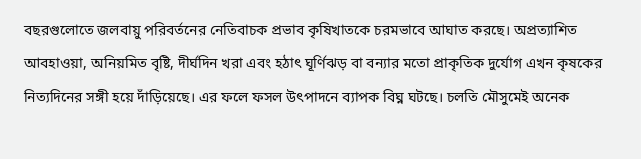বছরগুলোতে জলবায়ু পরিবর্তনের নেতিবাচক প্রভাব কৃষিখাতকে চরমভাবে আঘাত করছে। অপ্রত্যাশিত আবহাওয়া, অনিয়মিত বৃষ্টি, দীর্ঘদিন খরা এবং হঠাৎ ঘূর্ণিঝড় বা বন্যার মতো প্রাকৃতিক দুর্যোগ এখন কৃষকের নিত্যদিনের সঙ্গী হয়ে দাঁড়িয়েছে। এর ফলে ফসল উৎপাদনে ব্যাপক বিঘ্ন ঘটছে। চলতি মৌসুমেই অনেক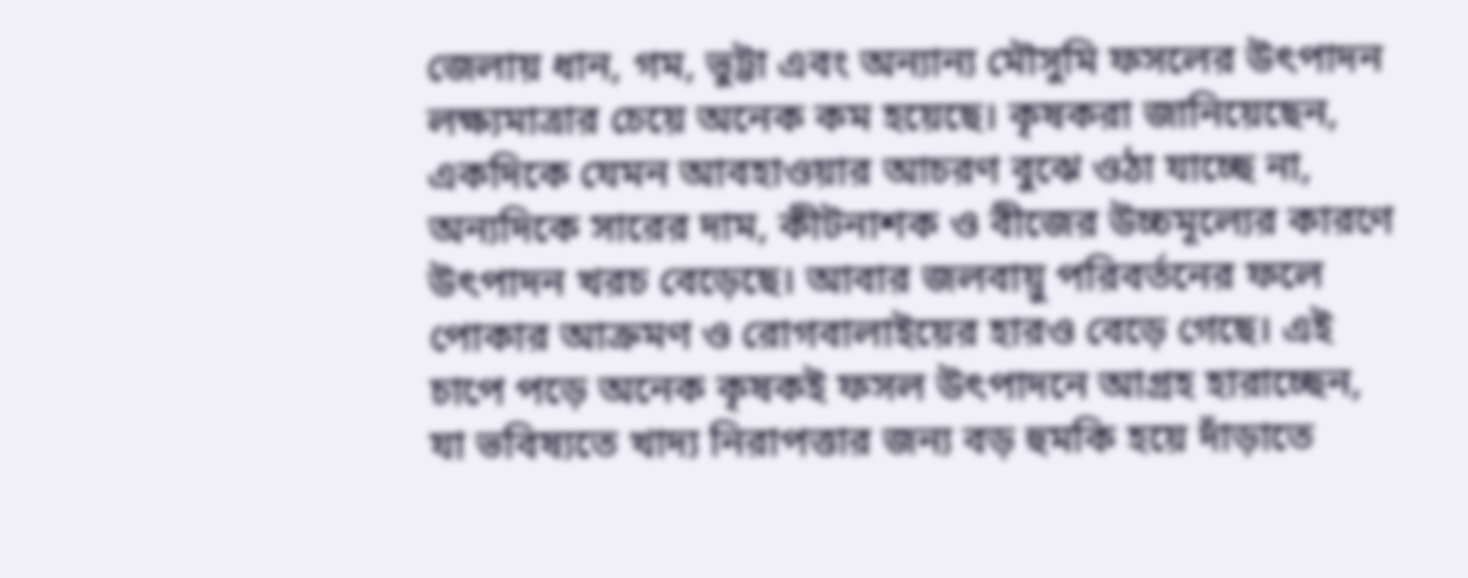জেলায় ধান, গম, ভুট্টা এবং অন্যান্য মৌসুমি ফসলের উৎপাদন লক্ষ্যমাত্রার চেয়ে অনেক কম হয়েছে। কৃষকরা জানিয়েছেন, একদিকে যেমন আবহাওয়ার আচরণ বুঝে ওঠা যাচ্ছে না, অন্যদিকে সারের দাম, কীটনাশক ও বীজের উচ্চমূল্যের কারণে উৎপাদন খরচ বেড়েছে। আবার জলবায়ু পরিবর্তনের ফলে পোকার আক্রমণ ও রোগবালাইয়ের হারও বেড়ে গেছে। এই চাপে পড়ে অনেক কৃষকই ফসল উৎপাদনে আগ্রহ হারাচ্ছেন, যা ভবিষ্যতে খাদ্য নিরাপত্তার জন্য বড় হুমকি হয়ে দাঁড়াতে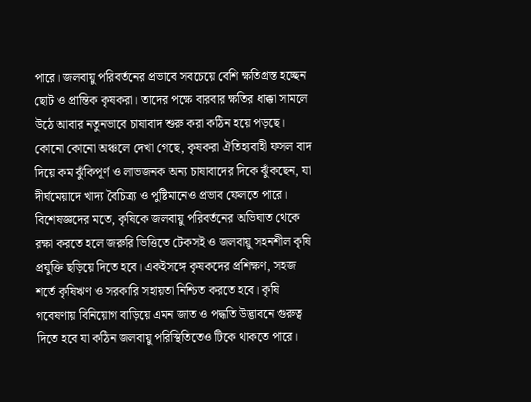পারে। জলবায়ু পরিবর্তনের প্রভাবে সবচেয়ে বেশি ক্ষতিগ্রস্ত হচ্ছেন ছোট ও প্রান্তিক কৃষকরা। তাদের পক্ষে বারবার ক্ষতির ধাক্কা সামলে উঠে আবার নতুনভাবে চাষাবাদ শুরু করা কঠিন হয়ে পড়ছে। কোনো কোনো অঞ্চলে দেখা গেছে, কৃষকরা ঐতিহ্যবাহী ফসল বাদ দিয়ে কম ঝুঁকিপূর্ণ ও লাভজনক অন্য চাষাবাদের দিকে ঝুঁকছেন, যা দীর্ঘমেয়াদে খাদ্য বৈচিত্র্য ও পুষ্টিমানেও প্রভাব ফেলতে পারে। বিশেষজ্ঞদের মতে, কৃষিকে জলবায়ু পরিবর্তনের অভিঘাত থেকে রক্ষা করতে হলে জরুরি ভিত্তিতে টেকসই ও জলবায়ু সহনশীল কৃষি প্রযুক্তি ছড়িয়ে দিতে হবে। একইসঙ্গে কৃষকদের প্রশিক্ষণ, সহজ শর্তে কৃষিঋণ ও সরকারি সহায়তা নিশ্চিত করতে হবে। কৃষি গবেষণায় বিনিয়োগ বাড়িয়ে এমন জাত ও পদ্ধতি উদ্ভাবনে গুরুত্ব দিতে হবে যা কঠিন জলবায়ু পরিস্থিতিতেও টিকে থাকতে পারে।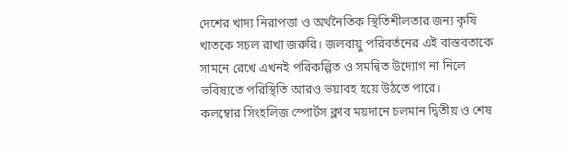দেশের খাদ্য নিরাপত্তা ও অর্থনৈতিক স্থিতিশীলতার জন্য কৃষি খাতকে সচল রাখা জরুরি। জলবায়ু পরিবর্তনের এই বাস্তবতাকে সামনে রেখে এখনই পরিকল্পিত ও সমন্বিত উদ্যোগ না নিলে ভবিষ্যতে পরিস্থিতি আরও ভয়াবহ হয়ে উঠতে পারে।
কলম্বোর সিংহলিজ স্পোর্টস ক্লাব ময়দানে চলমান দ্বিতীয় ও শেষ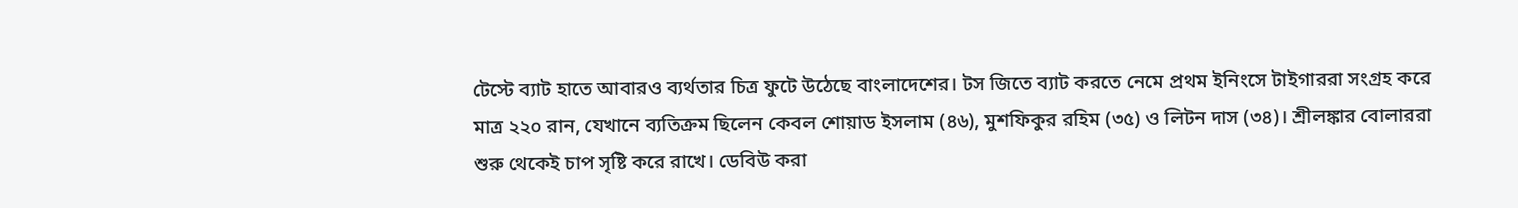টেস্টে ব্যাট হাতে আবারও ব্যর্থতার চিত্র ফুটে উঠেছে বাংলাদেশের। টস জিতে ব্যাট করতে নেমে প্রথম ইনিংসে টাইগাররা সংগ্রহ করে মাত্র ২২০ রান, যেখানে ব্যতিক্রম ছিলেন কেবল শোয়াড ইসলাম (৪৬), মুশফিকুর রহিম (৩৫) ও লিটন দাস (৩৪)। শ্রীলঙ্কার বোলাররা শুরু থেকেই চাপ সৃষ্টি করে রাখে। ডেবিউ করা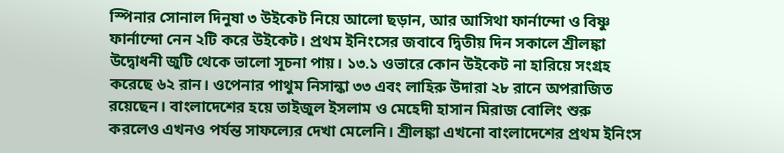স্পিনার সোনাল দিনুষা ৩ উইকেট নিয়ে আলো ছড়ান, আর আসিথা ফার্নান্দো ও বিষ্ণু ফার্নান্দো নেন ২টি করে উইকেট। প্রথম ইনিংসের জবাবে দ্বিতীয় দিন সকালে শ্রীলঙ্কা উদ্বোধনী জুটি থেকে ভালো সূচনা পায়। ১৩.১ ওভারে কোন উইকেট না হারিয়ে সংগ্রহ করেছে ৬২ রান। ওপেনার পাথুম নিসান্কা ৩৩ এবং লাহিরু উদারা ২৮ রানে অপরাজিত রয়েছেন। বাংলাদেশের হয়ে তাইজুল ইসলাম ও মেহেদী হাসান মিরাজ বোলিং শুরু করলেও এখনও পর্যন্ত সাফল্যের দেখা মেলেনি। শ্রীলঙ্কা এখনো বাংলাদেশের প্রথম ইনিংস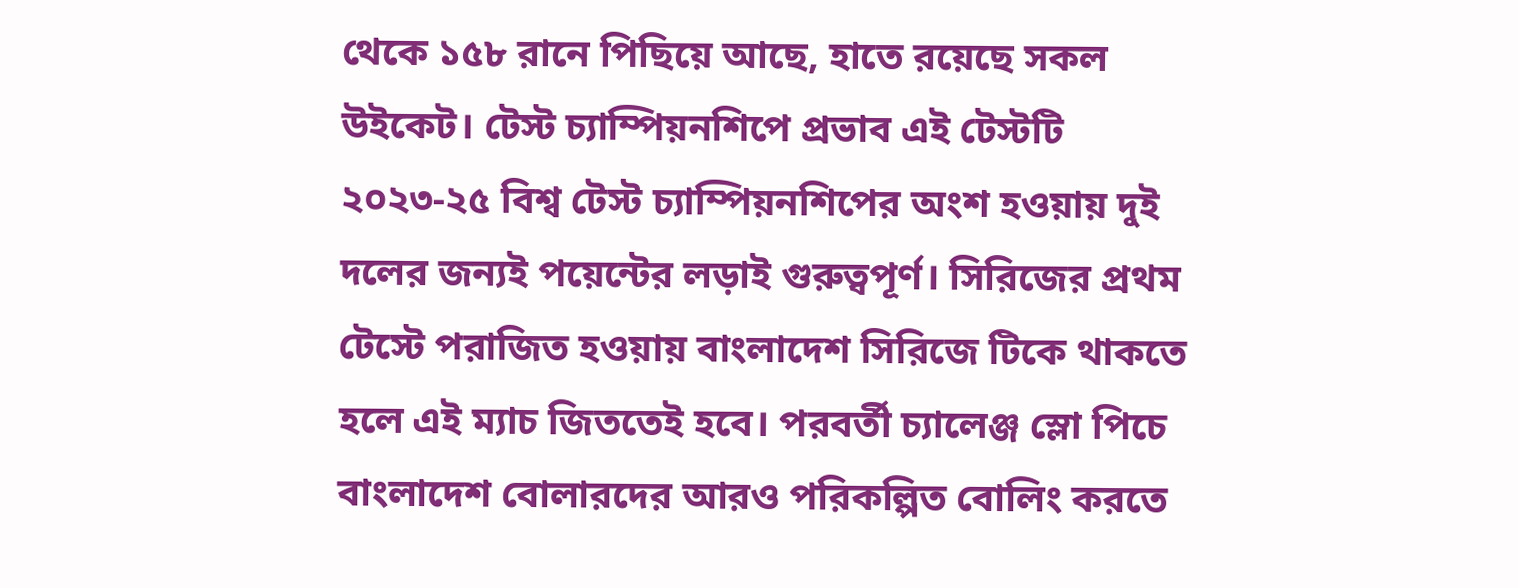থেকে ১৫৮ রানে পিছিয়ে আছে, হাতে রয়েছে সকল উইকেট। টেস্ট চ্যাম্পিয়নশিপে প্রভাব এই টেস্টটি ২০২৩-২৫ বিশ্ব টেস্ট চ্যাম্পিয়নশিপের অংশ হওয়ায় দুই দলের জন্যই পয়েন্টের লড়াই গুরুত্বপূর্ণ। সিরিজের প্রথম টেস্টে পরাজিত হওয়ায় বাংলাদেশ সিরিজে টিকে থাকতে হলে এই ম্যাচ জিততেই হবে। পরবর্তী চ্যালেঞ্জ স্লো পিচে বাংলাদেশ বোলারদের আরও পরিকল্পিত বোলিং করতে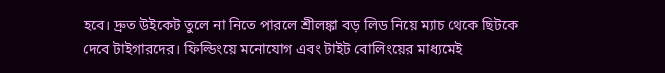হবে। দ্রুত উইকেট তুলে না নিতে পারলে শ্রীলঙ্কা বড় লিড নিয়ে ম্যাচ থেকে ছিটকে দেবে টাইগারদের। ফিল্ডিংয়ে মনোযোগ এবং টাইট বোলিংয়ের মাধ্যমেই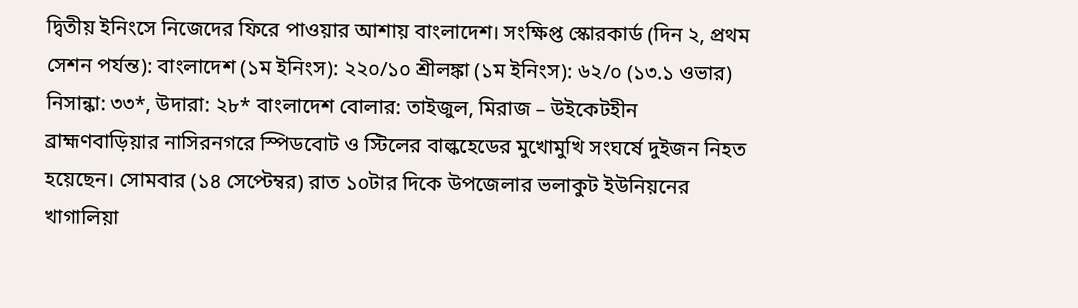দ্বিতীয় ইনিংসে নিজেদের ফিরে পাওয়ার আশায় বাংলাদেশ। সংক্ষিপ্ত স্কোরকার্ড (দিন ২, প্রথম সেশন পর্যন্ত): বাংলাদেশ (১ম ইনিংস): ২২০/১০ শ্রীলঙ্কা (১ম ইনিংস): ৬২/০ (১৩.১ ওভার) নিসান্কা: ৩৩*, উদারা: ২৮* বাংলাদেশ বোলার: তাইজুল, মিরাজ – উইকেটহীন
ব্রাহ্মণবাড়িয়ার নাসিরনগরে স্পিডবোট ও স্টিলের বাল্কহেডের মুখোমুখি সংঘর্ষে দুইজন নিহত হয়েছেন। সোমবার (১৪ সেপ্টেম্বর) রাত ১০টার দিকে উপজেলার ভলাকুট ইউনিয়নের খাগালিয়া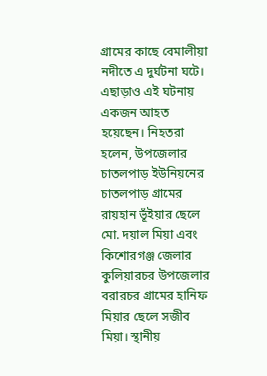গ্রামের কাছে বেমালীয়া নদীতে এ দুর্ঘটনা ঘটে। এছাড়াও এই ঘটনায় একজন আহত হয়েছেন। নিহতরা হলেন, উপজেলার চাতলপাড় ইউনিয়নের চাতলপাড় গ্রামের রায়হান ভূঁইয়ার ছেলে মো. দয়াল মিয়া এবং কিশোরগঞ্জ জেলার কুলিয়ারচর উপজেলার বরারচর গ্রামের হানিফ মিয়ার ছেলে সজীব মিয়া। স্থানীয়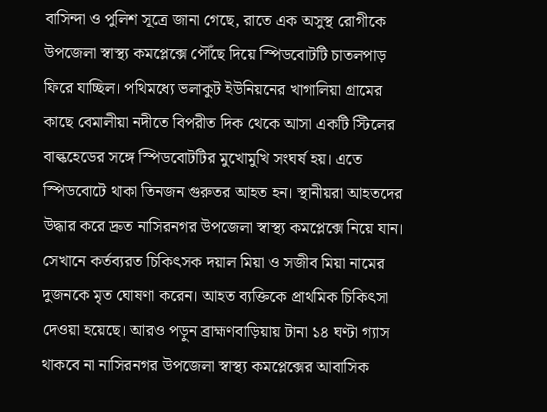বাসিন্দা ও পুলিশ সূত্রে জানা গেছে, রাতে এক অসুস্থ রোগীকে উপজেলা স্বাস্থ্য কমপ্লেক্সে পৌঁছে দিয়ে স্পিডবোটটি চাতলপাড় ফিরে যাচ্ছিল। পথিমধ্যে ভলাকুট ইউনিয়নের খাগালিয়া গ্রামের কাছে বেমালীয়া নদীতে বিপরীত দিক থেকে আসা একটি স্টিলের বাল্কহেডের সঙ্গে স্পিডবোটটির মুখোমুখি সংঘর্ষ হয়। এতে স্পিডবোটে থাকা তিনজন গুরুতর আহত হন। স্থানীয়রা আহতদের উদ্ধার করে দ্রুত নাসিরনগর উপজেলা স্বাস্থ্য কমপ্লেক্সে নিয়ে যান। সেখানে কর্তব্যরত চিকিৎসক দয়াল মিয়া ও সজীব মিয়া নামের দুজনকে মৃত ঘোষণা করেন। আহত ব্যক্তিকে প্রাথমিক চিকিৎসা দেওয়া হয়েছে। আরও পড়ুন ব্রাহ্মণবাড়িয়ায় টানা ১৪ ঘণ্টা গ্যাস থাকবে না নাসিরনগর উপজেলা স্বাস্থ্য কমপ্লেক্সের আবাসিক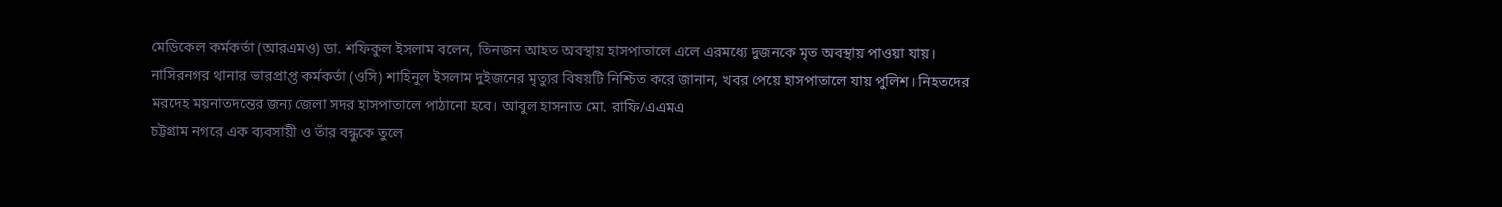মেডিকেল কর্মকর্তা (আরএমও) ডা. শফিকুল ইসলাম বলেন, তিনজন আহত অবস্থায় হাসপাতালে এলে এরমধ্যে দুজনকে মৃত অবস্থায় পাওয়া যায়। নাসিরনগর থানার ভারপ্রাপ্ত কর্মকর্তা (ওসি) শাহিনুল ইসলাম দুইজনের মৃত্যুর বিষয়টি নিশ্চিত করে জানান, খবর পেয়ে হাসপাতালে যায় পুলিশ। নিহতদের মরদেহ ময়নাতদন্তের জন্য জেলা সদর হাসপাতালে পাঠানো হবে। আবুল হাসনাত মো. রাফি/এএমএ
চট্টগ্রাম নগরে এক ব্যবসায়ী ও তাঁর বন্ধুকে তুলে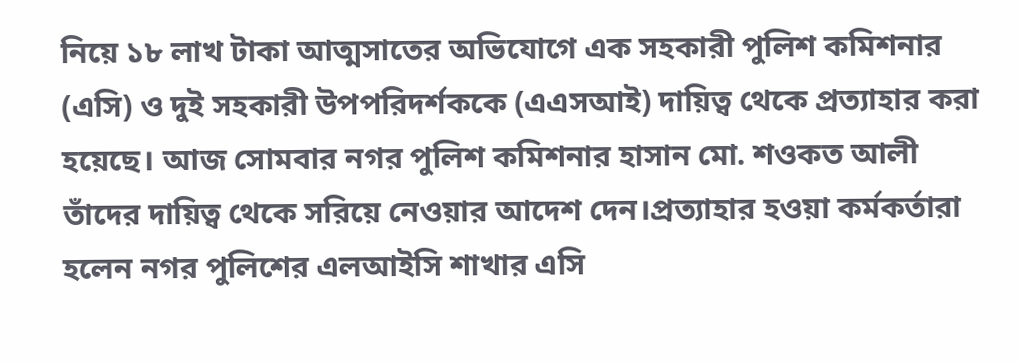নিয়ে ১৮ লাখ টাকা আত্মসাতের অভিযোগে এক সহকারী পুলিশ কমিশনার (এসি) ও দুই সহকারী উপপরিদর্শককে (এএসআই) দায়িত্ব থেকে প্রত্যাহার করা হয়েছে। আজ সোমবার নগর পুলিশ কমিশনার হাসান মো. শওকত আলী তাঁদের দায়িত্ব থেকে সরিয়ে নেওয়ার আদেশ দেন।প্রত্যাহার হওয়া কর্মকর্তারা হলেন নগর পুলিশের এলআইসি শাখার এসি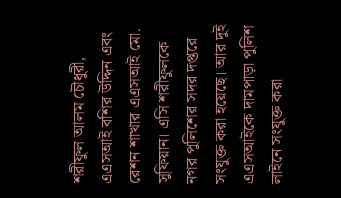শরীফুল আলম চৌধুরী, এএসআই বশির উদ্দিন এবং রেশন শাখার এএসআই মো. সুফিয়ান। এসি শরীফুলকে নগর পুলিশের সদর দপ্তরে সংযুক্ত করা হয়েছে। আর দুই এএসআইকে দামপাড়া পুলিশ লাইনে সংযুক্ত করা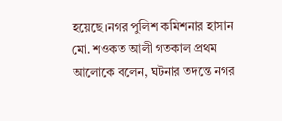হয়েছে।নগর পুলিশ কমিশনার হাসান মো. শওকত আলী গতকাল প্রথম আলোকে বলেন, ঘটনার তদন্তে নগর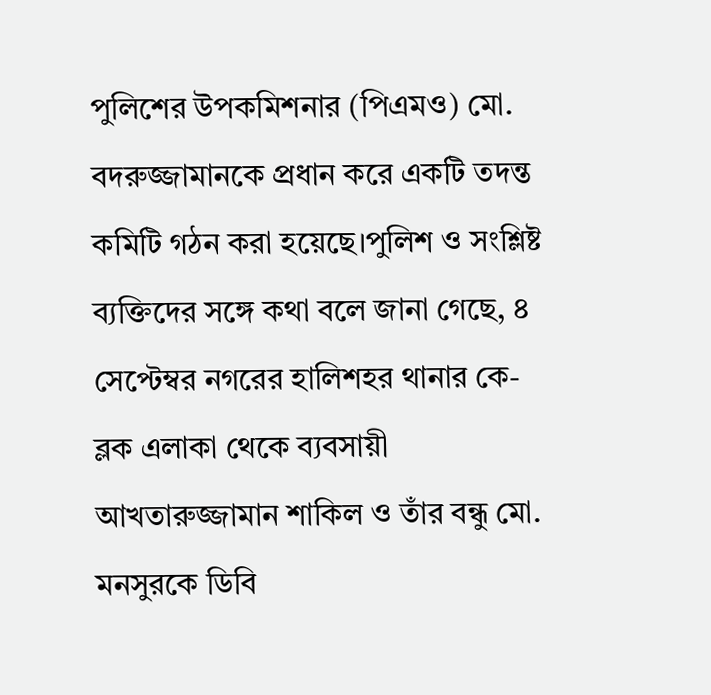পুলিশের উপকমিশনার (পিএমও) মো. বদরুজ্জামানকে প্রধান করে একটি তদন্ত কমিটি গঠন করা হয়েছে।পুলিশ ও সংশ্লিষ্ট ব্যক্তিদের সঙ্গে কথা বলে জানা গেছে, ৪ সেপ্টেম্বর নগরের হালিশহর থানার কে-ব্লক এলাকা থেকে ব্যবসায়ী আখতারুজ্জামান শাকিল ও তাঁর বন্ধু মো. মনসুরকে ডিবি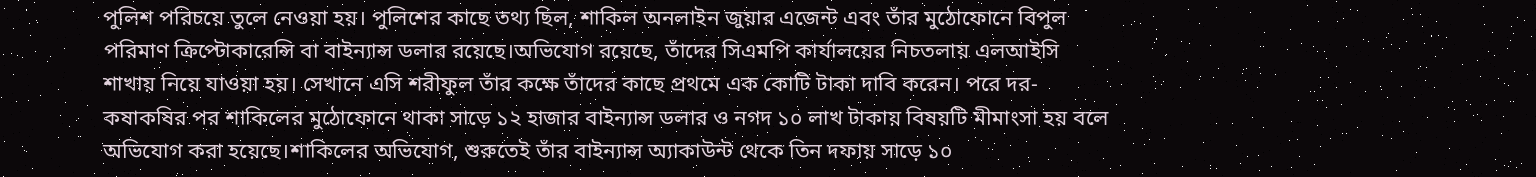পুলিশ পরিচয়ে তুলে নেওয়া হয়। পুলিশের কাছে তথ্য ছিল, শাকিল অনলাইন জুয়ার এজেন্ট এবং তাঁর মুঠোফোনে বিপুল পরিমাণ ক্রিপ্টোকারেন্সি বা বাইন্যান্স ডলার রয়েছে।অভিযোগ রয়েছে, তাঁদের সিএমপি কার্যালয়ের নিচতলায় এলআইসি শাখায় নিয়ে যাওয়া হয়। সেখানে এসি শরীফুল তাঁর কক্ষে তাঁদের কাছে প্রথমে এক কোটি টাকা দাবি করেন। পরে দর-কষাকষির পর শাকিলের মুঠোফোনে থাকা সাড়ে ১২ হাজার বাইন্যান্স ডলার ও নগদ ১০ লাখ টাকায় বিষয়টি মীমাংসা হয় বলে অভিযোগ করা হয়েছে।শাকিলের অভিযোগ, শুরুতেই তাঁর বাইন্যান্স অ্যাকাউন্ট থেকে তিন দফায় সাড়ে ১০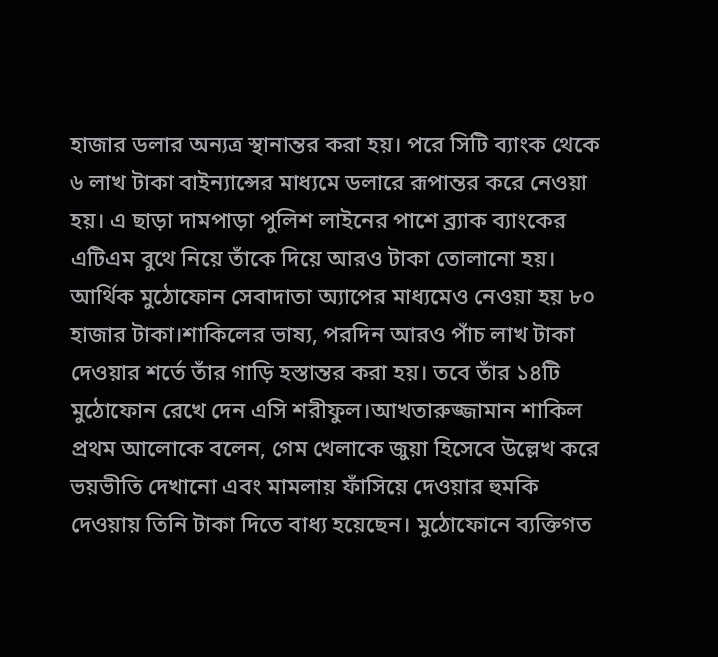হাজার ডলার অন্যত্র স্থানান্তর করা হয়। পরে সিটি ব্যাংক থেকে ৬ লাখ টাকা বাইন্যান্সের মাধ্যমে ডলারে রূপান্তর করে নেওয়া হয়। এ ছাড়া দামপাড়া পুলিশ লাইনের পাশে ব্র্যাক ব্যাংকের এটিএম বুথে নিয়ে তাঁকে দিয়ে আরও টাকা তোলানো হয়। আর্থিক মুঠোফোন সেবাদাতা অ্যাপের মাধ্যমেও নেওয়া হয় ৮০ হাজার টাকা।শাকিলের ভাষ্য, পরদিন আরও পাঁচ লাখ টাকা দেওয়ার শর্তে তাঁর গাড়ি হস্তান্তর করা হয়। তবে তাঁর ১৪টি মুঠোফোন রেখে দেন এসি শরীফুল।আখতারুজ্জামান শাকিল প্রথম আলোকে বলেন, গেম খেলাকে জুয়া হিসেবে উল্লেখ করে ভয়ভীতি দেখানো এবং মামলায় ফাঁসিয়ে দেওয়ার হুমকি দেওয়ায় তিনি টাকা দিতে বাধ্য হয়েছেন। মুঠোফোনে ব্যক্তিগত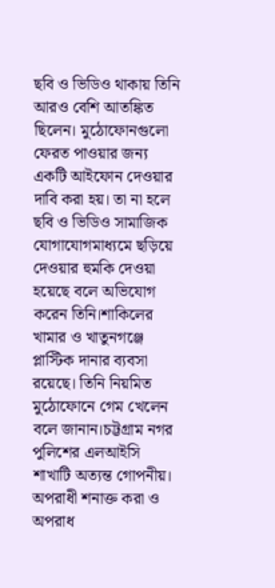ছবি ও ভিডিও থাকায় তিনি আরও বেশি আতঙ্কিত ছিলেন। মুঠোফোনগুলো ফেরত পাওয়ার জন্য একটি আইফোন দেওয়ার দাবি করা হয়। তা না হলে ছবি ও ভিডিও সামাজিক যোগাযোগমাধ্যমে ছড়িয়ে দেওয়ার হুমকি দেওয়া হয়েছে বলে অভিযোগ করেন তিনি।শাকিলের খামার ও খাতুনগঞ্জে প্লাস্টিক দানার ব্যবসা রয়েছে। তিনি নিয়মিত মুঠোফোনে গেম খেলেন বলে জানান।চট্টগ্রাম নগর পুলিশের এলআইসি শাখাটি অত্যন্ত গোপনীয়। অপরাধী শনাক্ত করা ও অপরাধ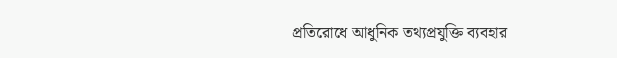প্রতিরোধে আধুনিক তথ্যপ্রযুক্তি ব্যবহার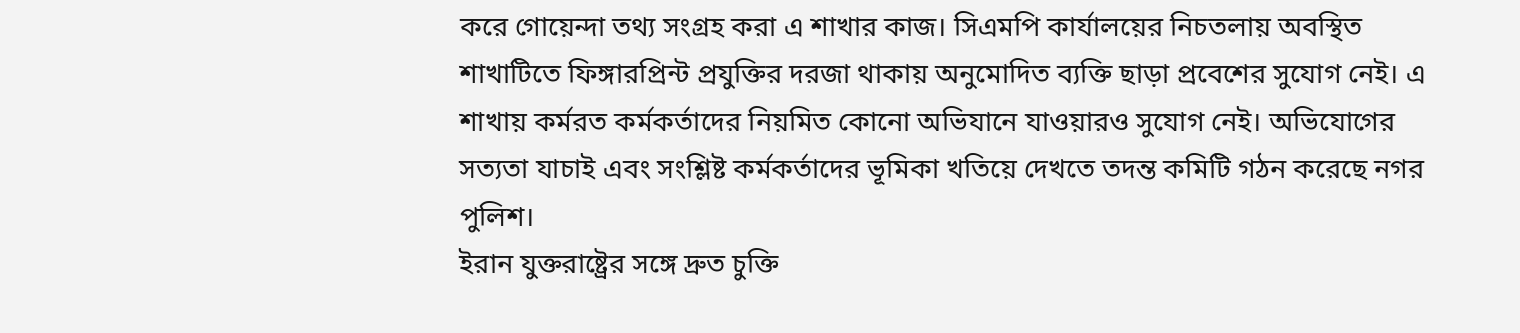করে গোয়েন্দা তথ্য সংগ্রহ করা এ শাখার কাজ। সিএমপি কার্যালয়ের নিচতলায় অবস্থিত শাখাটিতে ফিঙ্গারপ্রিন্ট প্রযুক্তির দরজা থাকায় অনুমোদিত ব্যক্তি ছাড়া প্রবেশের সুযোগ নেই। এ শাখায় কর্মরত কর্মকর্তাদের নিয়মিত কোনো অভিযানে যাওয়ারও সুযোগ নেই। অভিযোগের সত্যতা যাচাই এবং সংশ্লিষ্ট কর্মকর্তাদের ভূমিকা খতিয়ে দেখতে তদন্ত কমিটি গঠন করেছে নগর পুলিশ।
ইরান যুক্তরাষ্ট্রের সঙ্গে দ্রুত চুক্তি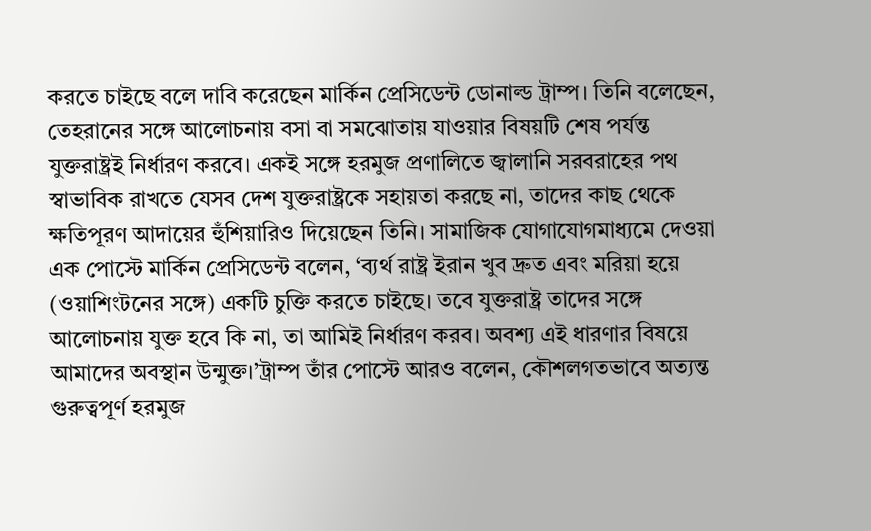করতে চাইছে বলে দাবি করেছেন মার্কিন প্রেসিডেন্ট ডোনাল্ড ট্রাম্প। তিনি বলেছেন, তেহরানের সঙ্গে আলোচনায় বসা বা সমঝোতায় যাওয়ার বিষয়টি শেষ পর্যন্ত যুক্তরাষ্ট্রই নির্ধারণ করবে। একই সঙ্গে হরমুজ প্রণালিতে জ্বালানি সরবরাহের পথ স্বাভাবিক রাখতে যেসব দেশ যুক্তরাষ্ট্রকে সহায়তা করছে না, তাদের কাছ থেকে ক্ষতিপূরণ আদায়ের হুঁশিয়ারিও দিয়েছেন তিনি। সামাজিক যোগাযোগমাধ্যমে দেওয়া এক পোস্টে মার্কিন প্রেসিডেন্ট বলেন, ‘ব্যর্থ রাষ্ট্র ইরান খুব দ্রুত এবং মরিয়া হয়ে (ওয়াশিংটনের সঙ্গে) একটি চুক্তি করতে চাইছে। তবে যুক্তরাষ্ট্র তাদের সঙ্গে আলোচনায় যুক্ত হবে কি না, তা আমিই নির্ধারণ করব। অবশ্য এই ধারণার বিষয়ে আমাদের অবস্থান উন্মুক্ত।’ট্রাম্প তাঁর পোস্টে আরও বলেন, কৌশলগতভাবে অত্যন্ত গুরুত্বপূর্ণ হরমুজ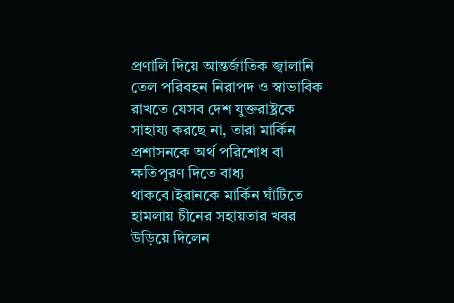প্রণালি দিয়ে আন্তর্জাতিক জ্বালানি তেল পরিবহন নিরাপদ ও স্বাভাবিক রাখতে যেসব দেশ যুক্তরাষ্ট্রকে সাহায্য করছে না, তারা মার্কিন প্রশাসনকে অর্থ পরিশোধ বা ক্ষতিপূরণ দিতে বাধ্য থাকবে।ইরানকে মার্কিন ঘাঁটিতে হামলায় চীনের সহায়তার খবর উড়িয়ে দিলেন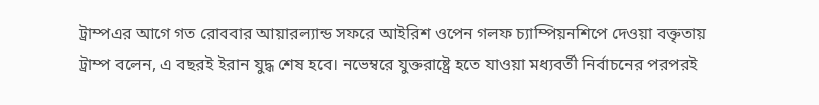ট্রাম্পএর আগে গত রোববার আয়ারল্যান্ড সফরে আইরিশ ওপেন গলফ চ্যাম্পিয়নশিপে দেওয়া বক্তৃতায় ট্রাম্প বলেন, এ বছরই ইরান যুদ্ধ শেষ হবে। নভেম্বরে যুক্তরাষ্ট্রে হতে যাওয়া মধ্যবর্তী নির্বাচনের পরপরই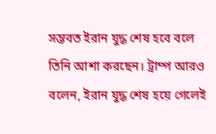সম্ভবত ইরান যুদ্ধ শেষ হবে বলে তিনি আশা করছেন। ট্রাম্প আরও বলেন, ইরান যুদ্ধ শেষ হয়ে গেলেই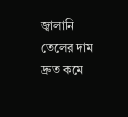জ্বালানি তেলের দাম দ্রুত কমে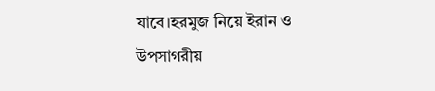যাবে।হরমুজ নিয়ে ইরান ও উপসাগরীয়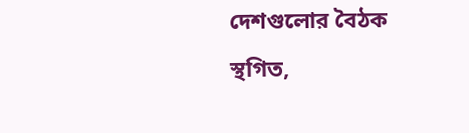দেশগুলোর বৈঠক স্থগিত,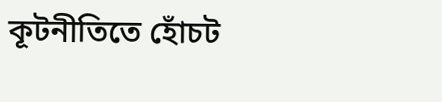কূটনীতিতে হোঁচট